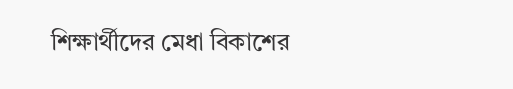শিক্ষার্থীদের মেধা বিকাশের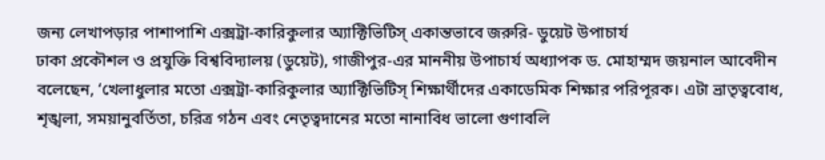জন্য লেখাপড়ার পাশাপাশি এক্সট্রা-কারিকুলার অ্যাক্টিভিটিস্ একান্তভাবে জরুরি- ডুয়েট উপাচার্য
ঢাকা প্রকৌশল ও প্রযুক্তি বিশ্ববিদ্যালয় (ডুয়েট), গাজীপুর-এর মাননীয় উপাচার্য অধ্যাপক ড. মোহাম্মদ জয়নাল আবেদীন বলেছেন, ‘খেলাধুলার মতো এক্সট্রা-কারিকুলার অ্যাক্টিভিটিস্ শিক্ষার্থীদের একাডেমিক শিক্ষার পরিপূরক। এটা ভ্রাতৃত্ববোধ, শৃঙ্খলা, সময়ানুবর্তিতা, চরিত্র গঠন এবং নেতৃত্বদানের মতো নানাবিধ ভালো গুণাবলি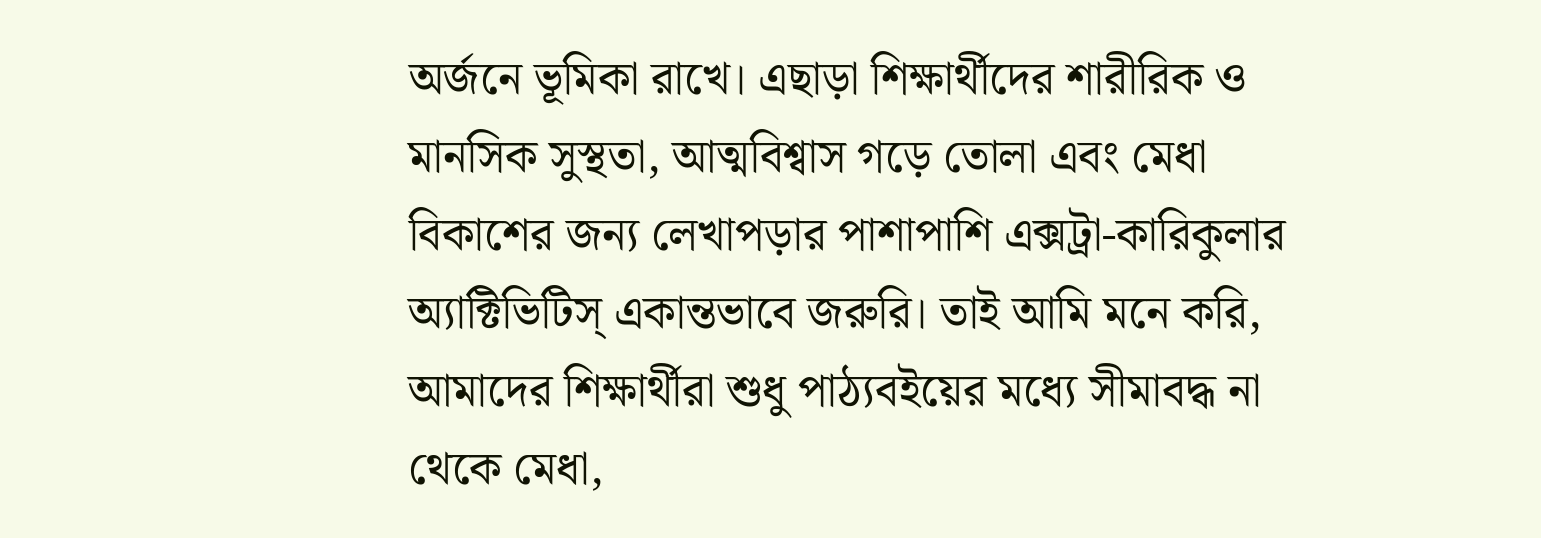অর্জনে ভূমিকা রাখে। এছাড়া শিক্ষার্থীদের শারীরিক ও মানসিক সুস্থতা, আত্মবিশ্বাস গড়ে তোলা এবং মেধা বিকাশের জন্য লেখাপড়ার পাশাপাশি এক্সট্রা-কারিকুলার অ্যাক্টিভিটিস্ একান্তভাবে জরুরি। তাই আমি মনে করি, আমাদের শিক্ষার্থীরা শুধু পাঠ্যবইয়ের মধ্যে সীমাবদ্ধ না থেকে মেধা,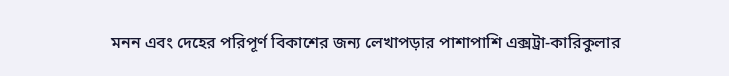মনন এবং দেহের পরিপূর্ণ বিকাশের জন্য লেখাপড়ার পাশাপাশি এক্সট্রা-কারিকুলার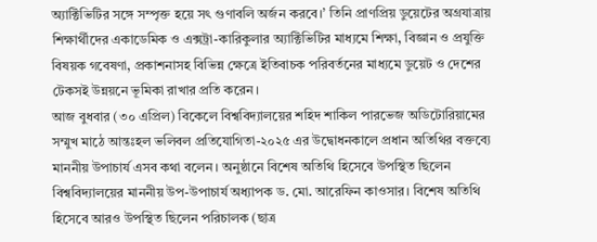অ্যাক্টিভিটির সঙ্গে সম্পৃক্ত হয়ে সৎ গুণাবলি অর্জন করবে।’ তিনি প্রাণপ্রিয় ডুয়েটের অগ্রযাত্রায় শিক্ষার্থীদের একাডেমিক ও এক্সট্রা-কারিকুলার অ্যাক্টিভিটির মাধ্যমে শিক্ষা, বিজ্ঞান ও প্রযুক্তি বিষয়ক গবেষণা, প্রকাশনাসহ বিভিন্ন ক্ষেত্রে ইতিবাচক পরিবর্তনের মাধ্যমে ডুয়েট ও দেশের টেকসই উন্নয়নে ভূমিকা রাখার প্রতি করেন।
আজ বুধবার (৩০ এপ্রিল) বিকেলে বিশ্ববিদ্যালয়ের শহিদ শাকিল পারভেজ অডিটোরিয়ামের সম্মুখ মাঠে আন্তঃহল ভলিবল প্রতিযোগিতা-২০২৫ এর উদ্বোধনকালে প্রধান অতিথির বক্তব্যে মাননীয় উপাচার্য এসব কথা বলেন। অনুষ্ঠানে বিশেষ অতিথি হিসেবে উপস্থিত ছিলেন বিশ্ববিদ্যালয়ের মাননীয় উপ-উপাচার্য অধ্যাপক ড. মো. আরেফিন কাওসার। বিশেষ অতিথি হিসেবে আরও উপস্থিত ছিলেন পরিচালক (ছাত্র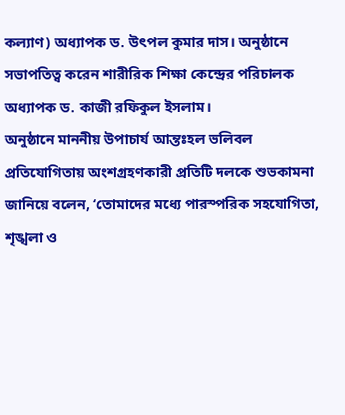কল্যাণ) অধ্যাপক ড. উৎপল কুমার দাস। অনুষ্ঠানে সভাপতিত্ব করেন শারীরিক শিক্ষা কেন্দ্রের পরিচালক অধ্যাপক ড. কাজী রফিকুল ইসলাম।
অনুষ্ঠানে মাননীয় উপাচার্য আন্তঃহল ভলিবল প্রতিযোগিতায় অংশগ্রহণকারী প্রতিটি দলকে শুভকামনা জানিয়ে বলেন, ‘তোমাদের মধ্যে পারস্পরিক সহযোগিতা, শৃঙ্খলা ও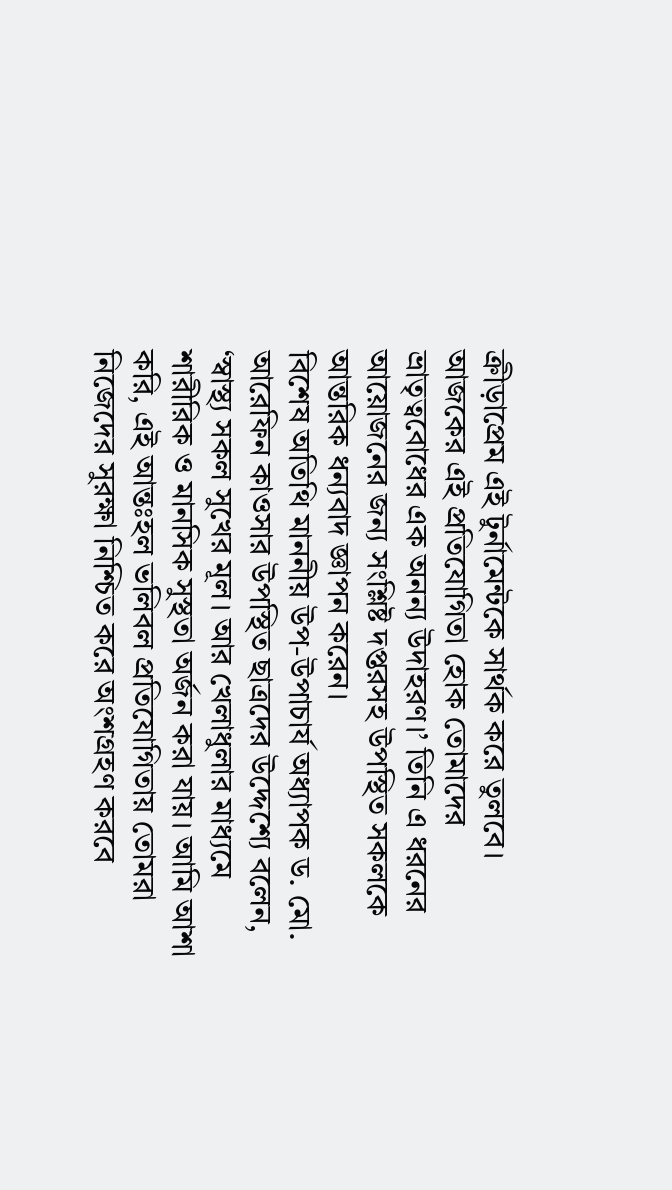ক্রীড়াপ্রেম এই টুর্নামেন্টকে সার্থক করে তুলবে। আজকের এই প্রতিযোগিতা হোক তোমাদের ভ্রাতৃত্ববোধের এক অনন্য উদাহরণ।’ তিনি এ ধরনের আয়োজনের জন্য সংশ্লিষ্ট দপ্তরসহ উপস্থিত সকলকে আন্তরিক ধন্যবাদ জ্ঞাপন করেন।
বিশেষ অতিথি মাননীয় উপ-উপাচার্য অধ্যাপক ড. মো. আরেফিন কাওসার উপস্থিত ছাত্রদের উদ্দেশ্যে বলেন, ‘স্বাস্থ্য সকল সুখের মূল। আর খেলাধুলার মাধ্যমে শারীরিক ও মানসিক সুস্থতা অর্জন করা যায়। আমি আশা করি, এই আন্তঃহল ভলিবল প্রতিযোগিতায় তোমরা নিজেদের সুরক্ষা নিশ্চিত করে অংশগ্রহণ করবে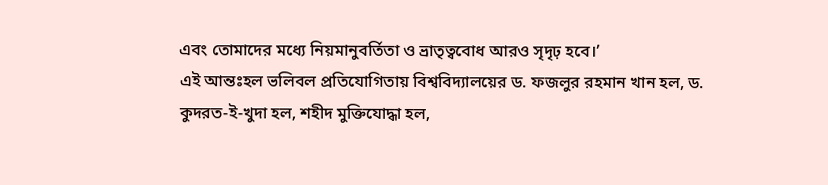এবং তোমাদের মধ্যে নিয়মানুবর্তিতা ও ভ্রাতৃত্ববোধ আরও সৃদৃঢ় হবে।’
এই আন্তঃহল ভলিবল প্রতিযোগিতায় বিশ্ববিদ্যালয়ের ড. ফজলুর রহমান খান হল, ড. কুদরত-ই-খুদা হল, শহীদ মুক্তিযোদ্ধা হল,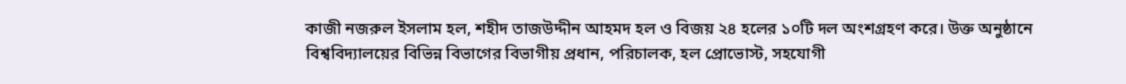কাজী নজরুল ইসলাম হল, শহীদ তাজউদ্দীন আহমদ হল ও বিজয় ২৪ হলের ১০টি দল অংশগ্রহণ করে। উক্ত অনুষ্ঠানে বিশ্ববিদ্যালয়ের বিভিন্ন বিভাগের বিভাগীয় প্রধান, পরিচালক, হল প্রোভোস্ট, সহযোগী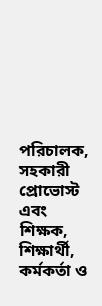পরিচালক, সহকারী প্রোভোস্ট এবং শিক্ষক, শিক্ষার্থী, কর্মকর্তা ও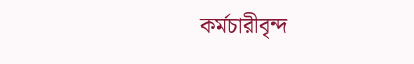কর্মচারীবৃন্দ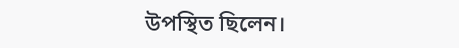উপস্থিত ছিলেন।